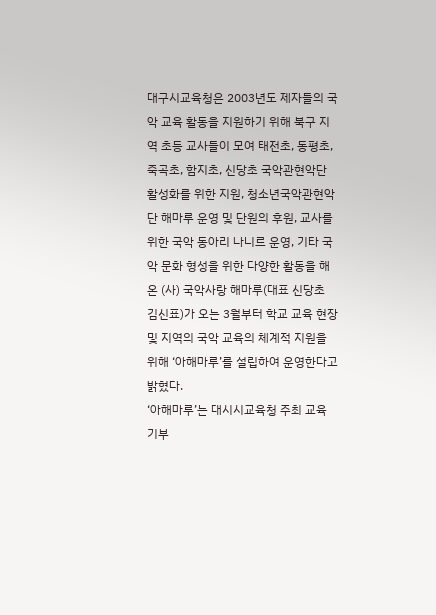대구시교육청은 2003년도 제자들의 국악 교육 활동을 지원하기 위해 북구 지역 초등 교사들이 모여 태전초, 동평초, 죽곡초, 함지초, 신당초 국악관현악단 활성화를 위한 지원, 청소년국악관현악단 해마루 운영 및 단원의 후원, 교사를 위한 국악 동아리 나니르 운영, 기타 국악 문화 형성을 위한 다양한 활동을 해온 (사) 국악사랑 해마루(대표 신당초 김신표)가 오는 3월부터 학교 교육 현장 및 지역의 국악 교육의 체계적 지원을 위해 ‘아해마루’를 설립하여 운영한다고 밝혔다.
‘아해마루’는 대시시교육청 주최 교육 기부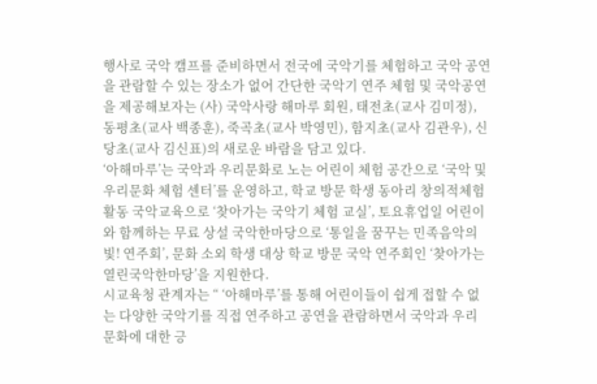행사로 국악 캠프를 준비하면서 전국에 국악기를 체험하고 국악 공연을 관람할 수 있는 장소가 없어 간단한 국악기 연주 체험 및 국악공연을 제공해보자는 (사) 국악사랑 해마루 회원, 태전초(교사 김미정), 동평초(교사 백종훈), 죽곡초(교사 박영민), 함지초(교사 김관우), 신당초(교사 김신표)의 새로운 바람을 담고 있다.
‘아해마루’는 국악과 우리문화로 노는 어린이 체험 공간으로 ‘국악 및 우리문화 체험 센터’를 운영하고, 학교 방문 학생 동아리 창의적체험활동 국악교육으로 ‘찾아가는 국악기 체험 교실’, 토요휴업일 어린이와 함께하는 무료 상설 국악한마당으로 ‘통일을 꿈꾸는 민족음악의 빛! 연주회’, 문화 소외 학생 대상 학교 방문 국악 연주회인 ‘찾아가는 열린국악한마당’을 지원한다.
시교육청 관계자는 “ ‘아해마루’를 통해 어린이들이 쉽게 접할 수 없는 다양한 국악기를 직접 연주하고 공연을 관람하면서 국악과 우리 문화에 대한 긍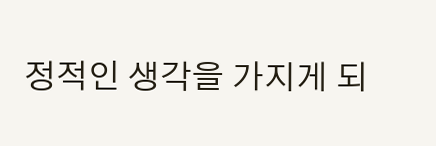정적인 생각을 가지게 되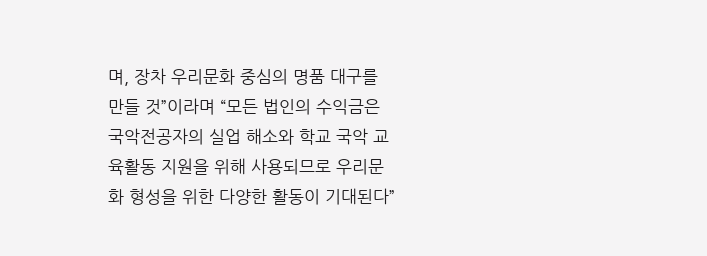며, 장차 우리문화 중심의 명품 대구를 만들 것”이라며 “모든 법인의 수익금은 국악전공자의 실업 해소와 학교 국악 교육활동 지원을 위해 사용되므로 우리문화 형성을 위한 다양한 활동이 기대된다”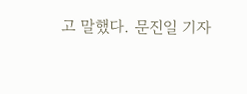고 말했다. 문진일 기자